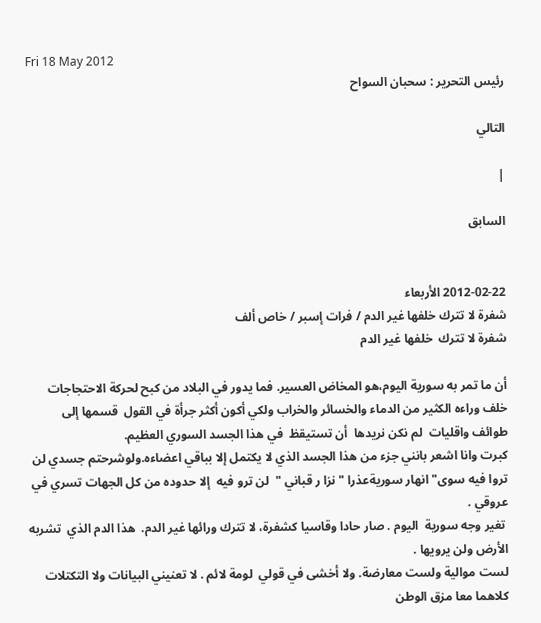Fri 18 May 2012
رئيس التحرير : سحبان السواح

التالي

|

السابق


2012-02-22 الأربعاء
شفرة لا تترك خلفها غير الدم / فرات إسبر / خاص ألف
شفرة لا تترك  خلفها غير الدم

أن ما تمر به سورية اليوم،هو المخاض العسير. فما يدور في البلاد من كبح لحركة الاحتجاجات خلف وراءه الكثير من الدماء والخسائر والخراب ولكي أكون أكثر جرأة في القول  قسمها إلى طوائف واقليات  لم نكن نريدها  أن تستيقظ  في هذا الجسد السوري العظيم.
كبرت وانا اشعر بانني جزء من هذا الجسد الذي لا يكتمل إلا بباقي اعضاءه.ولوشرحتم جسدي لن تروا فيه سوى" انهار سوريةعذرا " نزا ر قباني "  لن ترو فيه  إلا حدوده من كل الجهات تسري في  عروقي .
 تغير وجه سورية  اليوم . صار حادا وقاسيا كشفرة، لا تترك ورائها غير الدم.  هذا الدم الذي  تشربه الأرض ولن يرويها .
لست موالية ولست معارضة. ولا أخشى في قولي  لومة لائم . لا تعنيني البيانات ولا التكتلات كلاهما معا مزق الوطن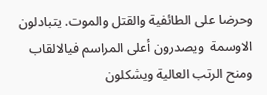وحرضا على الطائفية والقتل والموت. يتبادلون الاوسمة  ويصدرون أعلى المراسم فيالالقاب ومنح الرتب العالية ويشكلون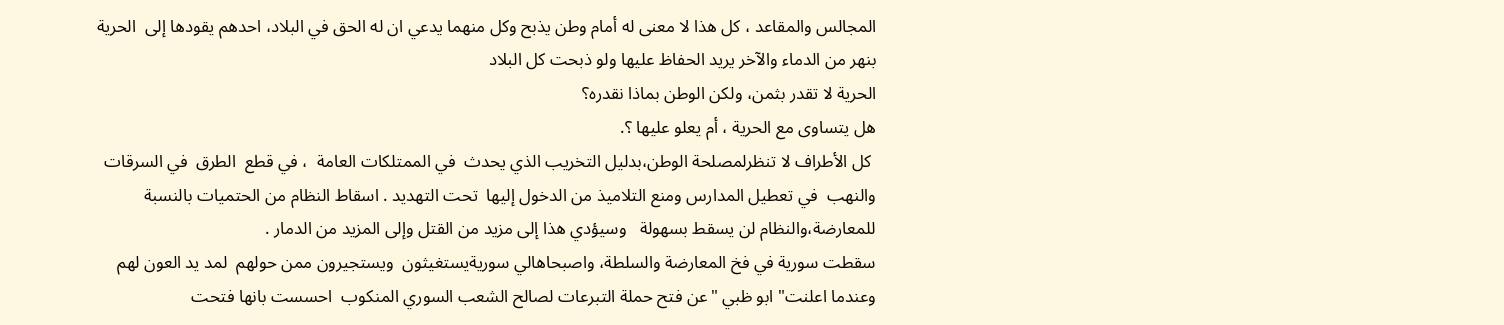المجالس والمقاعد ، كل هذا لا معنى له أمام وطن يذبح وكل منهما يدعي ان له الحق في البلاد، احدهم يقودها إلى  الحرية  بنهر من الدماء والآخر يريد الحفاظ عليها ولو ذبحت كل البلاد
الحرية لا تقدر بثمن، ولكن الوطن بماذا نقدره؟
هل يتساوى مع الحرية ، أم يعلو عليها ؟.
 كل الأطراف لا تنظرلمصلحة الوطن،بدليل التخريب الذي يحدث  في الممتلكات العامة  ، في قطع  الطرق  في السرقات والنهب  في تعطيل المدارس ومنع التلاميذ من الدخول إليها  تحت التهديد . اسقاط النظام من الحتميات بالنسبة للمعارضة،والنظام لن يسقط بسهولة   وسيؤدي هذا إلى مزيد من القتل وإلى المزيد من الدمار .
سقطت سورية في فخ المعارضة والسلطة، واصبحاهالي سوريةيستغيثون  ويستجيرون ممن حولهم  لمد يد العون لهم وعندما اعلنت" ابو ظبي "عن فتح حملة التبرعات لصالح الشعب السوري المنكوب  احسست بانها فتحت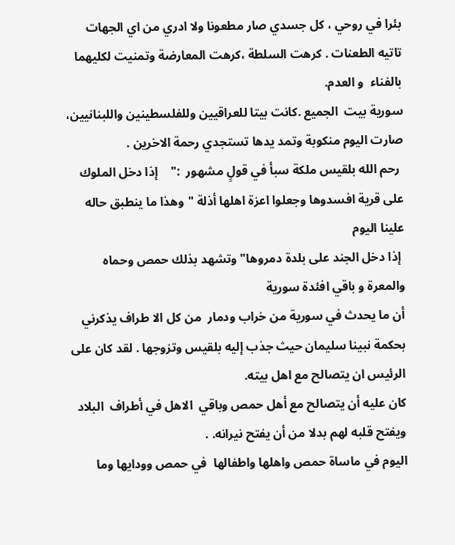بئرا في روحي ، كل جسدي صار مطعونا ولا ادري من اي الجهات  تاتيه الطعنات . كرهت السلطة ،كرهت المعارضة وتمنيت لكليهما بالفناء  و العدم.
سورية بيت  الجميع .كانت بيتا للعراقيين وللفلسطينين واللبنانيين، صارت اليوم منكوبة وتمد يدها تستجدي رحمة الاخرين .
 رحم الله بلقيس ملكة سبأ في قولٍ مشهور  :"    إذا دخل الملوك على قرية افسدوها وجعلوا اعزة اهلها أذلة "وهذا ما ينطبق حاله علينا اليوم
 إذا دخل الجند على بلدة دمروها" وتشهد بذلك حمص وحماه والمعرة و باقي افئدة سورية
أن ما يحدث في سورية من خراب ودمار  من كل الا طراف يذكرني بحكمة نبينا سليمان حيث جذب إليه بلقيس وتزوجها . لقد كان على الرئيس ان يتصالح مع اهل بيته.
كان عليه أن يتصالح مع أهل حمص وباقي  الاهل في أطراف  البلاد ويفتح قلبه لهم بدلا من أن يفتح نيرانه. .
اليوم في ماساة حمص واهلها واطفالها  في حمص وودايها وما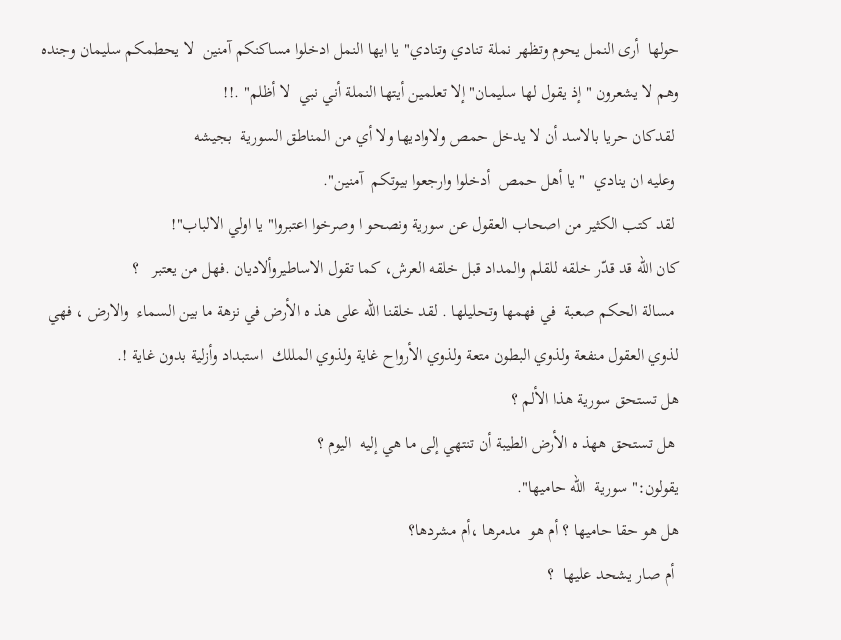حولها  أرى النمل يحوم وتظهر نملة تنادي وتنادي" يا ايها النمل ادخلوا مساكنكم آمنين  لا يحطمكم سليمان وجنده وهم لا يشعرون " إذ يقول لها سليمان" إلا تعلمين أيتها النملة أني نبي  لا أظلم" .!!
 لقدكان حريا بالاسد أن لا يدخل حمص ولاواديها ولا أي من المناطق السورية  بجيشه
 وعليه ان ينادي  " يا أهل حمص  أدخلوا وارجعوا بيوتكم  آمنين".
 لقد كتب الكثير من اصحاب العقول عن سورية ونصحو ا وصرخوا اعتبروا" يا اولي الالباب"!
كان الله قد قدّر خلقه للقلم والمداد قبل خلقه العرش، كما تقول الاساطيروألاديان .فهل من يعتبر   ؟
 مسالة الحكم صعبة  في فهمها وتحليلها . لقد خلقنا الله على هذ ه الأرض في نزهة ما بين السماء  والارض ، فهي لذوي العقول منفعة ولذوي البطون متعة ولذوي الأرواح غاية ولذوي المللك  استبداد وأزلية بدون غاية !.
هل تستحق سورية هذا الألم ؟
 هل تستحق ههذ ه الأرض الطيبة أن تنتهي إلى ما هي إليه  اليوم ؟
يقولون:" سورية  الله حاميها".
هل هو حقا حاميها ؟ أم هو  مدمرها ،أم مشردها؟
 أم صار يشحد عليها  ؟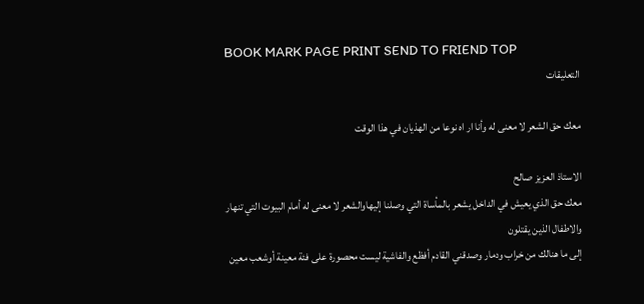BOOK MARK PAGE PRINT SEND TO FRIEND TOP
التعليقات

معك حق الشعر لا معنى له وأنا ار اه نوعا من الهذيان في هذا الوقت

الاستاذ العزيز صالح
معك حق الذي يعيش في الداخل يشعر بالمأساة التي وصلنا إليهاوالشعر لا معنى له أمام البيوت التي تنهار والاطفال الذين يقتلون
إلى ما هنالك من خراب ودمار وصدقني القادم أفظع والفاشية ليست محصورة على فئة معينة أوشعب معين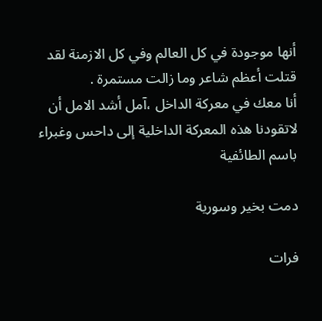أنها موجودة في كل العالم وفي كل الازمنة لقد قتلت أعظم شاعر وما زالت مستمرة .
أنا معك في معركة الداخل ،آمل أشد الامل أن لاتقودنا هذه المعركة الداخلية إلى داحس وغبراء باسم الطائفية

دمت بخير وسورية

فرات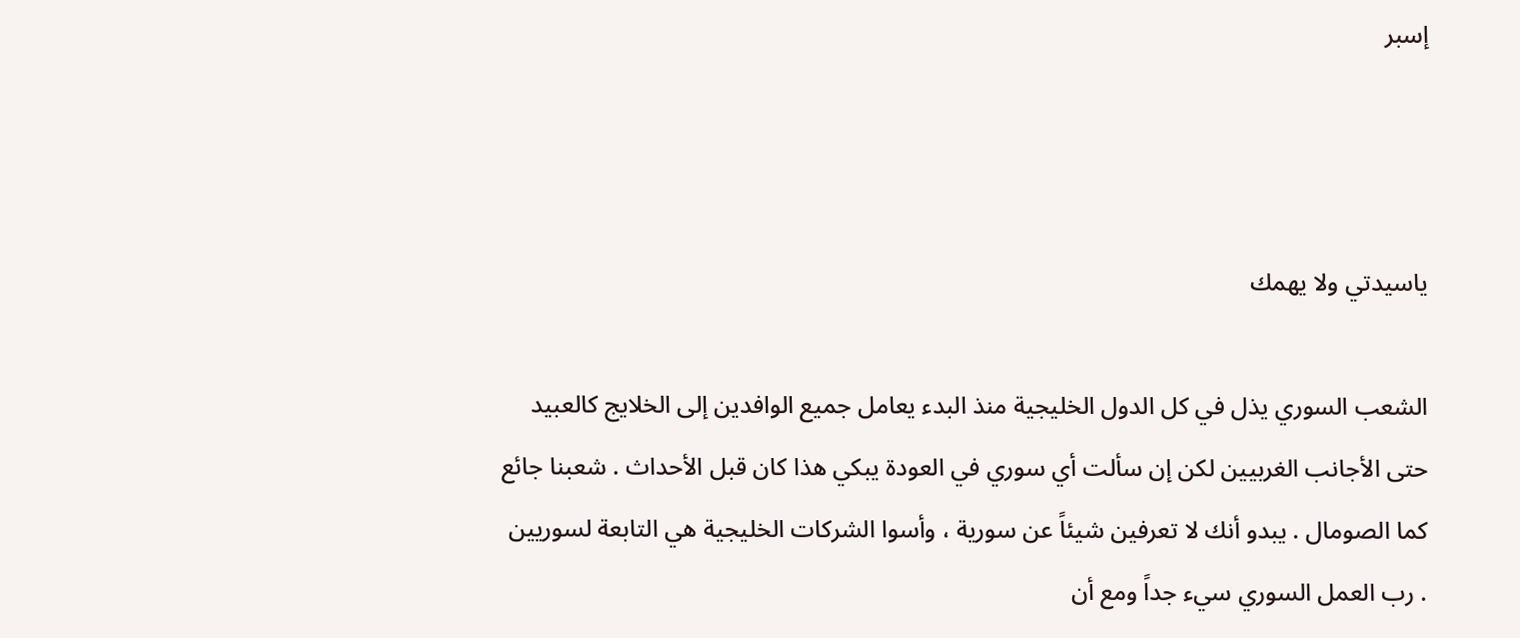إسبر



ياسيدتي ولا يهمك

الشعب السوري يذل في كل الدول الخليجية منذ البدء يعامل جميع الوافدين إلى الخلايج كالعبيد حتى الأجانب الغربيين لكن إن سألت أي سوري في العودة يبكي هذا كان قبل الأحداث . شعبنا جائع كما الصومال . يبدو أنك لا تعرفين شيئاً عن سورية ، وأسوا الشركات الخليجية هي التابعة لسوريين . رب العمل السوري سيء جداً ومع أن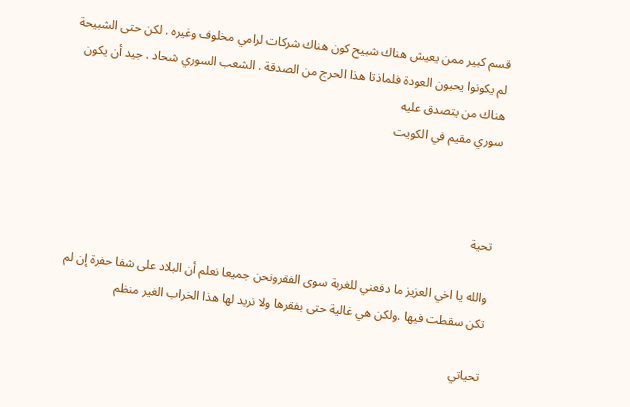قسم كبير ممن يعيش هناك شبيح كون هناك شركات لرامي مخلوف وغيره . لكن حتى الشبيحة لم يكونوا يحبون العودة فلماذتا هذا الحرج من الصدقة . الشعب السوري شحاد . جيد أن يكون هناك من يتصدق عليه
سوري مقيم في الكويت



تحية

والله يا اخي العزيز ما دفعني للغربة سوى الفقرونحن جميعا نعلم أن البلاد على شفا حفرة إن لم تكن سقطت فيها .ولكن هي غالية حتى بفقرها ولا نريد لها هذا الخراب الغير منظم

تحياتي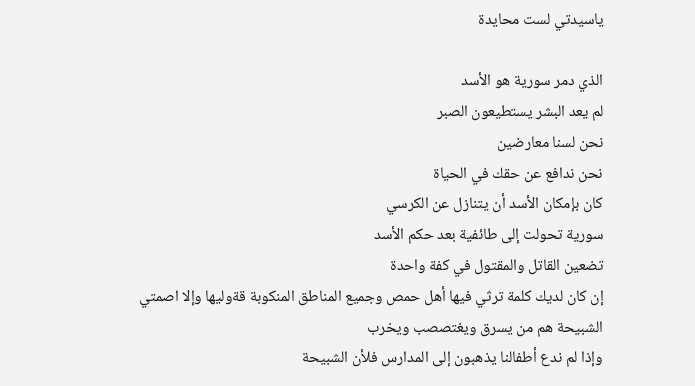ياسيدتي لست محايدة

الذي دمر سورية هو الأسد
لم يعد البشر يستطيعون الصبر
نحن لسنا معارضين
نحن ندافع عن حقك في الحياة
كان بإمكان الأسد أن يتنازل عن الكرسي
سورية تحولت إلى طائفية بعد حكم الأسد
تضعين القاتل والمقتول في كفة واحدة
إن كان لديك كلمة ترثي فيها أهل حمص وجميع المناطق المنكوبة قةوليها وإلا اصمتي
الشبيحة هم من يسرق ويغتصصب ويخرب
وإذا لم ندع أطفالنا يذهبون إلى المدارس فلأن الشبيحة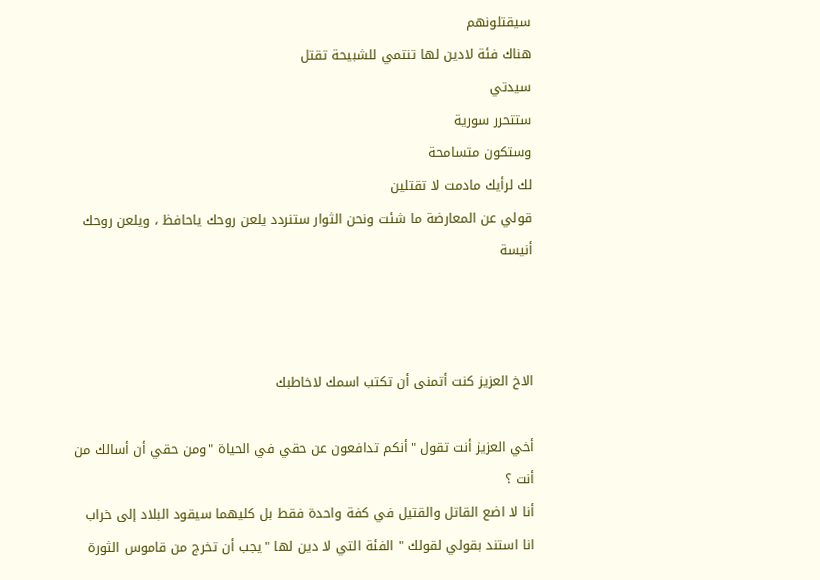سيقتلونهم
هناك فئة لادين لها تنتمي للشبيحة تقتل
سيدتي
ستتحرر سورية
وستكون متسامحة
لك لرأيك مادمت لا تقتلين
قولي عن المعارضة ما شئت ونحن الثوار ستنردد يلعن روحك ياحافظ ، ويلعن روحك أنيسة



الاخ العزيز كنت أتمنى أن تكتب اسمك لاخاطبك

أخي العزيز أنت تقول "أنكم تدافعون عن حقي في الحياة "ومن حقي أن أسالك من أنت ؟
أنا لا اضع القاتل والقتيل في كفة واحدة فقط بل كليهما سيقود البلاد إلى خراب انا استند بقولي لقولك " الفئة التي لا دين لها "يجب أن تخرج من قاموس الثورة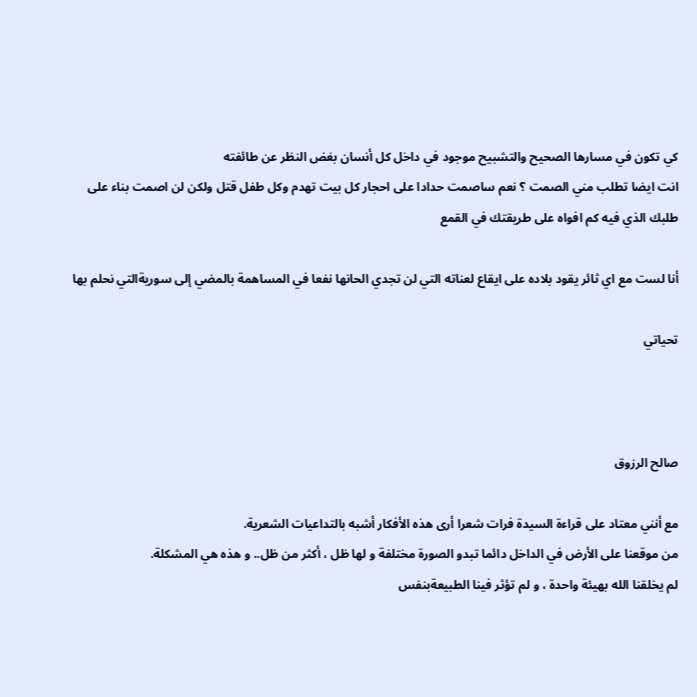كي تكون في مسارها الصحيح والتشبيح موجود في داخل كل أنسان بغض النظر عن طائفته
انت ايضا تطلب مني الصمت ؟ نعم ساصمت حدادا على احجار كل بيت تهدم وكل طفل قتل ولكن لن اصمت بناء على طلبك الذي فيه كم افواه على طريقتك في القمع

أنا لست مع اي ثائر يقود بلاده على ايقاع لعناته التي لن تجدي الحانها نفعا في المساهمة بالمضي إلى سوريةالتي نحلم بها

تحياتي



صالح الرزوق

مع أنني معتاد على قراءة السيدة فرات شعرا أرى هذه الأفكار أشبه بالتداعيات الشعرية.
من موقعنا على الأرض في الداخل دائما تبدو الصورة مختلفة و لها ظل ، أكثر من ظل.. و هذه هي المشكلة.
لم يخلقنا الله بهيئة واحدة ، و لم تؤثر فينا الطبيعةبنفس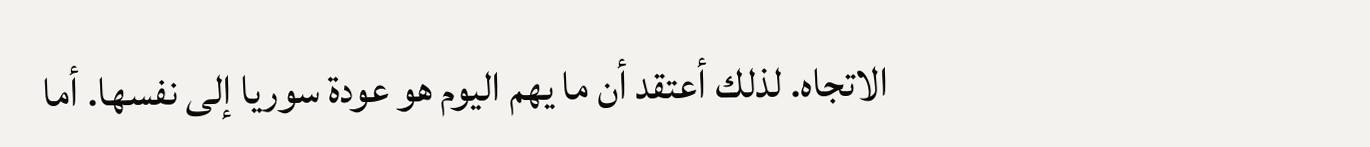الاتجاه. لذلك أعتقد أن ما يهم اليوم هو عودة سوريا إلى نفسها. أما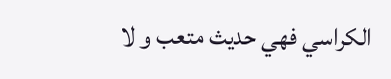الكراسي فهي حديث متعب و لا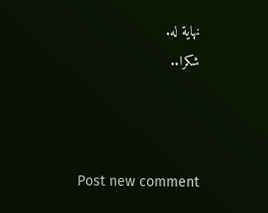نهاية له.
شكرا..



Post new comment